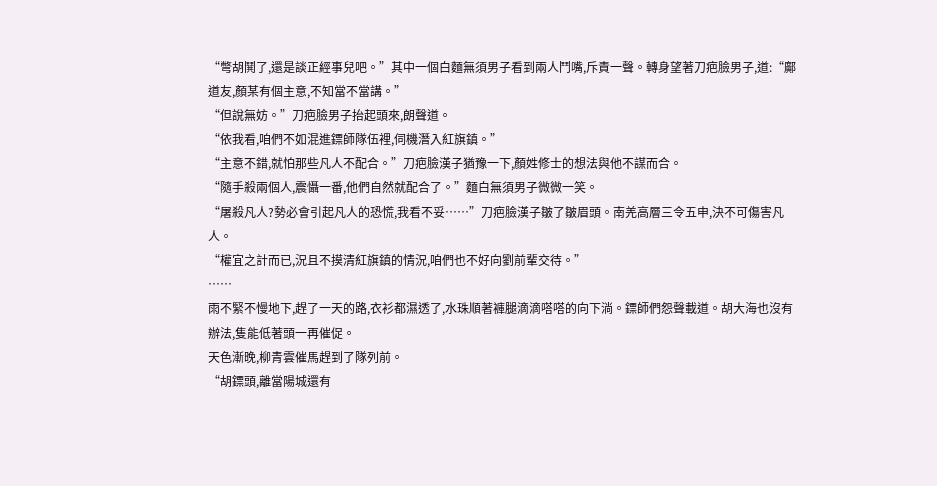“彆胡鬨了,還是談正經事兒吧。”其中一個白麵無須男子看到兩人鬥嘴,斥責一聲。轉身望著刀疤臉男子,道:“鄺道友,顏某有個主意,不知當不當講。”
“但說無妨。”刀疤臉男子抬起頭來,朗聲道。
“依我看,咱們不如混進鏢師隊伍裡,伺機潛入紅旗鎮。”
“主意不錯,就怕那些凡人不配合。”刀疤臉漢子猶豫一下,顏姓修士的想法與他不謀而合。
“隨手殺兩個人,震懾一番,他們自然就配合了。”麵白無須男子微微一笑。
“屠殺凡人?勢必會引起凡人的恐慌,我看不妥……”刀疤臉漢子皺了皺眉頭。南羌高層三令五申,決不可傷害凡人。
“權宜之計而已,況且不摸清紅旗鎮的情況,咱們也不好向劉前輩交待。”
……
雨不緊不慢地下,趕了一天的路,衣衫都濕透了,水珠順著褲腿滴滴嗒嗒的向下淌。鏢師們怨聲載道。胡大海也沒有辦法,隻能低著頭一再催促。
天色漸晚,柳青雲催馬趕到了隊列前。
“胡鏢頭,離當陽城還有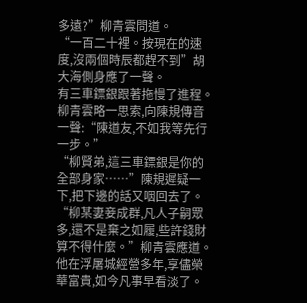多遠?”柳青雲問道。
“一百二十裡。按現在的速度,沒兩個時辰都趕不到”胡大海側身應了一聲。
有三車鏢銀跟著拖慢了進程。柳青雲略一思索,向陳規傳音一聲:“陳道友,不如我等先行一步。”
“柳賢弟,這三車鏢銀是你的全部身家……”陳規遲疑一下,把下邊的話又咽回去了。
“柳某妻妾成群,凡人子嗣眾多,還不是棄之如履,些許錢財算不得什麼。”柳青雲應道。他在浮屠城經營多年,享儘榮華富貴,如今凡事早看淡了。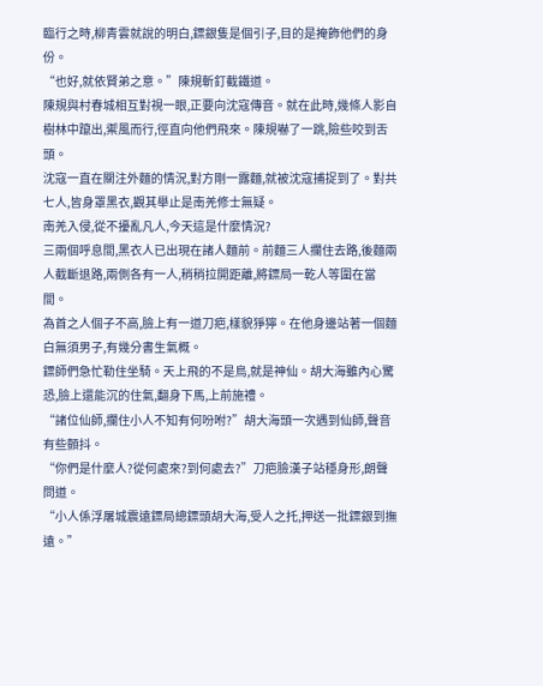臨行之時,柳青雲就說的明白,鏢銀隻是個引子,目的是掩飾他們的身份。
“也好,就依賢弟之意。”陳規斬釘截鐵道。
陳規與村春城相互對視一眼,正要向沈寇傳音。就在此時,幾條人影自樹林中躥出,禦風而行,徑直向他們飛來。陳規嚇了一跳,險些咬到舌頭。
沈寇一直在關注外麵的情況,對方剛一露麵,就被沈寇捕捉到了。對共七人,皆身罩黑衣,觀其舉止是南羌修士無疑。
南羌入侵,從不擾亂凡人,今天這是什麼情況?
三兩個呼息間,黑衣人已出現在諸人麵前。前麵三人攔住去路,後麵兩人截斷退路,兩側各有一人,稍稍拉開距離,將鏢局一乾人等圍在當間。
為首之人個子不高,臉上有一道刀疤,樣貌猙獰。在他身邊站著一個麵白無須男子,有幾分書生氣概。
鏢師們急忙勒住坐騎。天上飛的不是鳥,就是神仙。胡大海雖內心驚恐,臉上還能沉的住氣,翻身下馬,上前施禮。
“諸位仙師,攔住小人不知有何吩咐?”胡大海頭一次遇到仙師,聲音有些顫抖。
“你們是什麼人?從何處來?到何處去?”刀疤臉漢子站穩身形,朗聲問道。
“小人係浮屠城震遠鏢局總鏢頭胡大海,受人之托,押送一批鏢銀到撫遠。”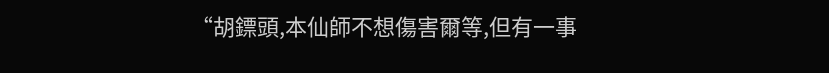“胡鏢頭,本仙師不想傷害爾等,但有一事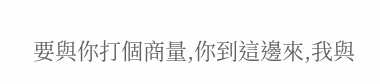要與你打個商量,你到這邊來,我與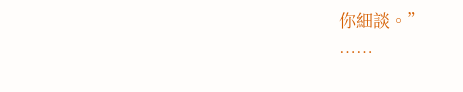你細談。”
……